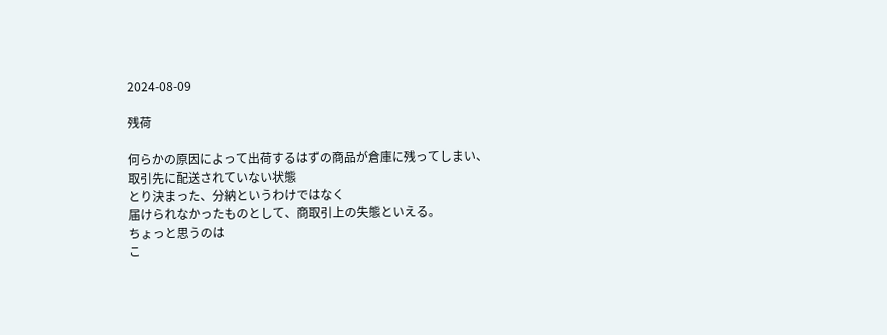2024-08-09

残荷

何らかの原因によって出荷するはずの商品が倉庫に残ってしまい、
取引先に配送されていない状態
とり決まった、分納というわけではなく
届けられなかったものとして、商取引上の失態といえる。
ちょっと思うのは
こ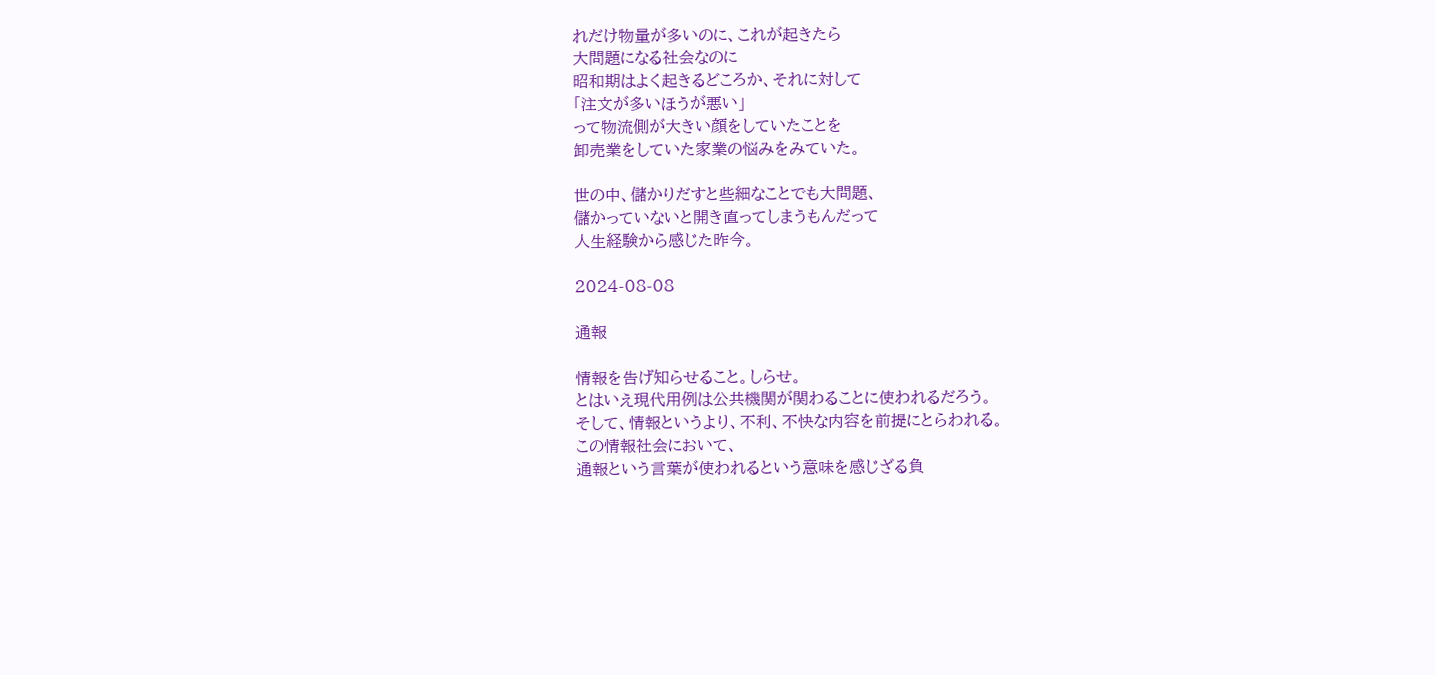れだけ物量が多いのに、これが起きたら
大問題になる社会なのに
昭和期はよく起きるどころか、それに対して
「注文が多いほうが悪い」
って物流側が大きい顔をしていたことを
卸売業をしていた家業の悩みをみていた。

世の中、儲かりだすと些細なことでも大問題、
儲かっていないと開き直ってしまうもんだって
人生経験から感じた昨今。

2024-08-08

通報

情報を告げ知らせること。しらせ。
とはいえ現代用例は公共機関が関わることに使われるだろう。
そして、情報というより、不利、不快な内容を前提にとらわれる。
この情報社会において、
通報という言葉が使われるという意味を感じざる負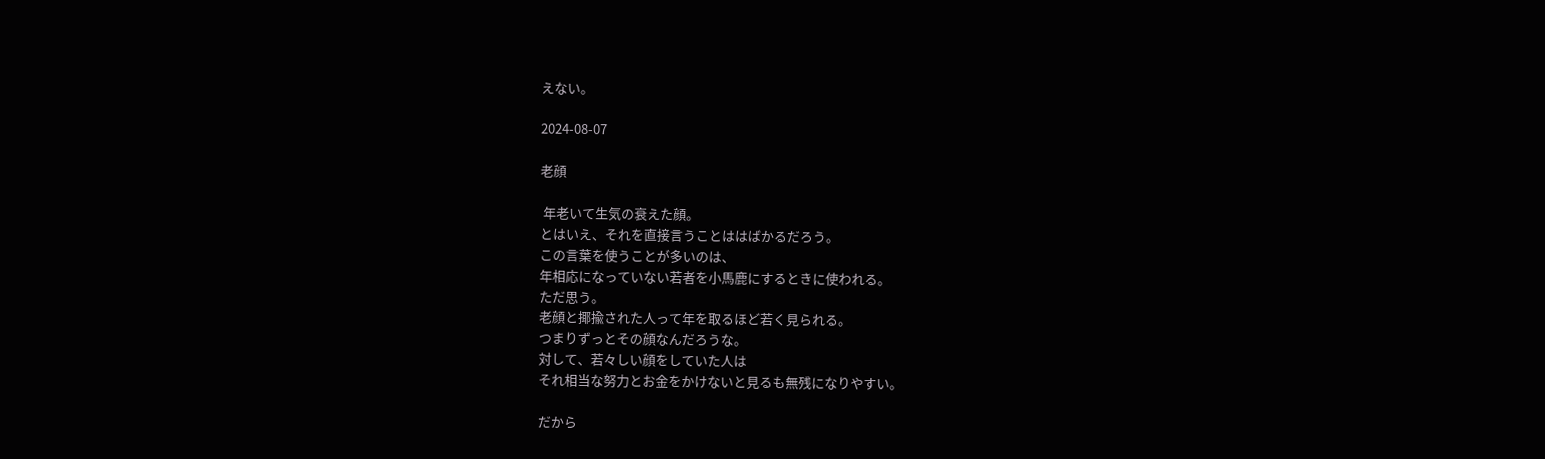えない。

2024-08-07

老顔

 年老いて生気の衰えた顔。
とはいえ、それを直接言うことははばかるだろう。
この言葉を使うことが多いのは、
年相応になっていない若者を小馬鹿にするときに使われる。
ただ思う。
老顔と揶揄された人って年を取るほど若く見られる。
つまりずっとその顔なんだろうな。
対して、若々しい顔をしていた人は
それ相当な努力とお金をかけないと見るも無残になりやすい。

だから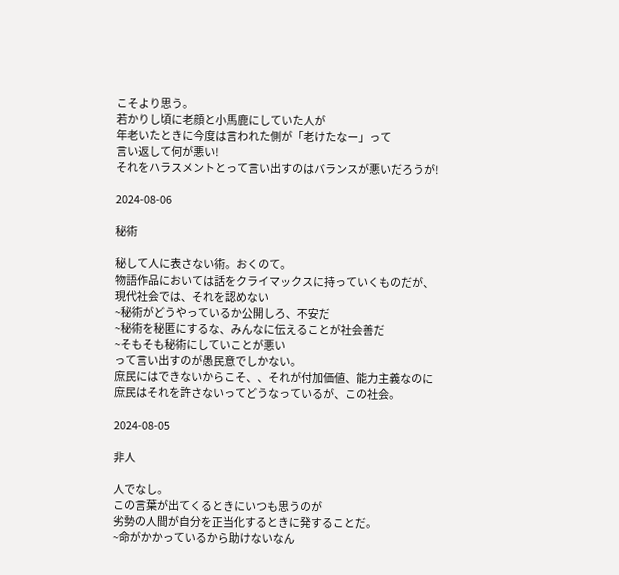こそより思う。
若かりし頃に老顔と小馬鹿にしていた人が
年老いたときに今度は言われた側が「老けたなー」って
言い返して何が悪い!
それをハラスメントとって言い出すのはバランスが悪いだろうが!

2024-08-06

秘術

秘して人に表さない術。おくのて。
物語作品においては話をクライマックスに持っていくものだが、
現代社会では、それを認めない
~秘術がどうやっているか公開しろ、不安だ
~秘術を秘匿にするな、みんなに伝えることが社会善だ
~そもそも秘術にしていことが悪い
って言い出すのが愚民意でしかない。
庶民にはできないからこそ、、それが付加価値、能力主義なのに
庶民はそれを許さないってどうなっているが、この社会。

2024-08-05

非人

人でなし。
この言葉が出てくるときにいつも思うのが
劣勢の人間が自分を正当化するときに発することだ。
~命がかかっているから助けないなん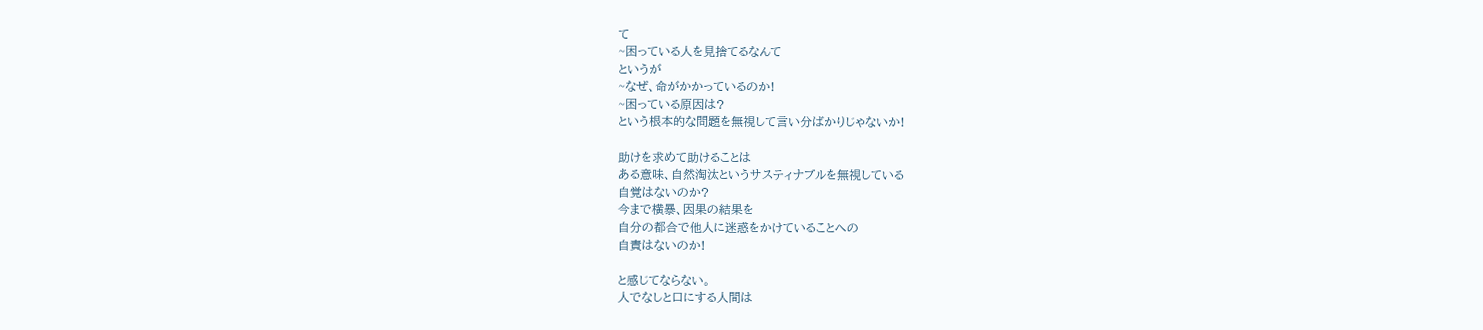て
~困っている人を見捨てるなんて
というが
~なぜ、命がかかっているのか!
~困っている原因は?
という根本的な問題を無視して言い分ばかりじゃないか!

助けを求めて助けることは
ある意味、自然淘汰というサスティナブルを無視している
自覚はないのか?
今まで横暴、因果の結果を
自分の都合で他人に迷惑をかけていることへの
自責はないのか!

と感じてならない。
人でなしと口にする人間は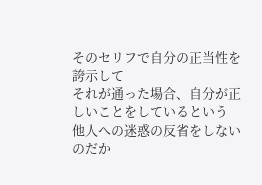そのセリフで自分の正当性を誇示して
それが通った場合、自分が正しいことをしているという
他人への迷惑の反省をしないのだか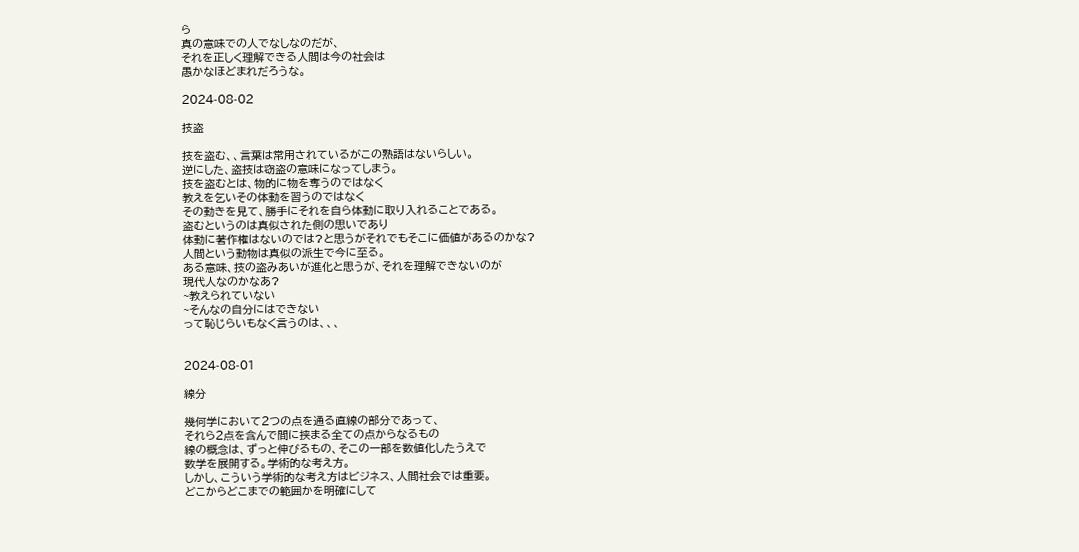ら
真の意味での人でなしなのだが、
それを正しく理解できる人間は今の社会は
愚かなほどまれだろうな。

2024-08-02

技盗

技を盗む、、言葉は常用されているがこの熟語はないらしい。
逆にした、盗技は窃盗の意味になってしまう。
技を盗むとは、物的に物を奪うのではなく
教えを乞いその体動を習うのではなく
その動きを見て、勝手にそれを自ら体動に取り入れることである。
盗むというのは真似された側の思いであり
体動に著作権はないのでは?と思うがそれでもそこに価値があるのかな?
人間という動物は真似の派生で今に至る。
ある意味、技の盗みあいが進化と思うが、それを理解できないのが
現代人なのかなあ?
~教えられていない
~そんなの自分にはできない
って恥じらいもなく言うのは、、、


2024-08-01

線分

幾何学において2つの点を通る直線の部分であって、
それら2点を含んで間に挟まる全ての点からなるもの
線の概念は、ずっと伸びるもの、そこの一部を数値化したうえで
数学を展開する。学術的な考え方。
しかし、こういう学術的な考え方はビジネス、人間社会では重要。
どこからどこまでの範囲かを明確にして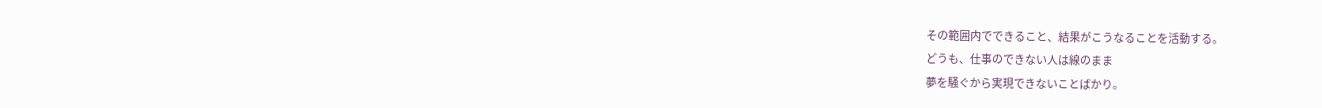その範囲内でできること、結果がこうなることを活動する。
どうも、仕事のできない人は線のまま
夢を騒ぐから実現できないことばかり。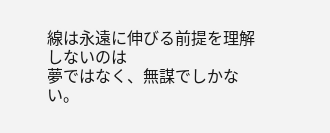線は永遠に伸びる前提を理解しないのは
夢ではなく、無謀でしかない。